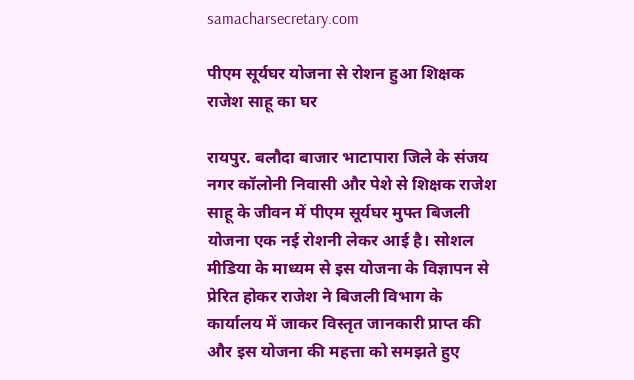samacharsecretary.com

पीएम सूर्यघर योजना से रोशन हुआ शिक्षक राजेश साहू का घर

रायपुर. बलौदा बाजार भाटापारा जिले के संजय नगर कॉलोनी निवासी और पेशे से शिक्षक राजेश साहू के जीवन में पीएम सूर्यघर मुफ्त बिजली योजना एक नई रोशनी लेकर आई है। सोशल मीडिया के माध्यम से इस योजना के विज्ञापन से प्रेरित होकर राजेश ने बिजली विभाग के कार्यालय में जाकर विस्तृत जानकारी प्राप्त की और इस योजना की महत्ता को समझते हुए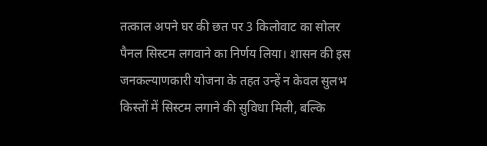तत्काल अपने घर की छत पर 3 किलोवाट का सोलर पैनल सिस्टम लगवाने का निर्णय लिया। शासन की इस जनकल्याणकारी योजना के तहत उन्हें न केवल सुलभ किस्तों में सिस्टम लगाने की सुविधा मिली, बल्कि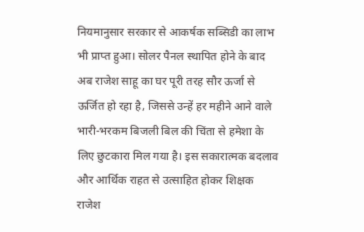नियमानुसार सरकार से आकर्षक सब्सिडी का लाभ भी प्राप्त हुआ। सोलर पैनल स्थापित होने के बाद अब राजेश साहू का घर पूरी तरह सौर ऊर्जा से ऊर्जित हो रहा है, जिससे उन्हें हर महीने आने वाले भारी-भरकम बिजली बिल की चिंता से हमेशा के लिए छुटकारा मिल गया है। इस सकारात्मक बदलाव और आर्थिक राहत से उत्साहित होकर शिक्षक राजेश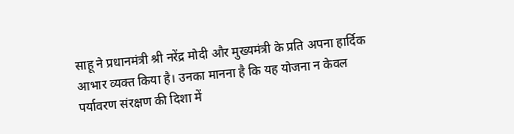साहू ने प्रधानमंत्री श्री नरेंद्र मोदी और मुख्यमंत्री के प्रति अपना हार्दिक आभार व्यक्त किया है। उनका मानना है कि यह योजना न केवल पर्यावरण संरक्षण की दिशा में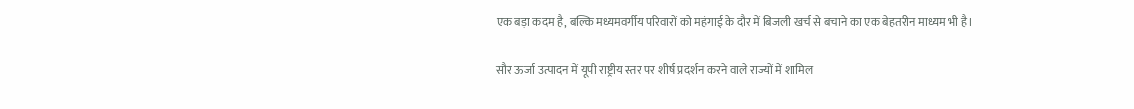एक बड़ा कदम है, बल्कि मध्यमवर्गीय परिवारों को महंगाई के दौर में बिजली खर्च से बचाने का एक बेहतरीन माध्यम भी है।

सौर ऊर्जा उत्पादन में यूपी राष्ट्रीय स्तर पर शीर्ष प्रदर्शन करने वाले राज्यों में शामिल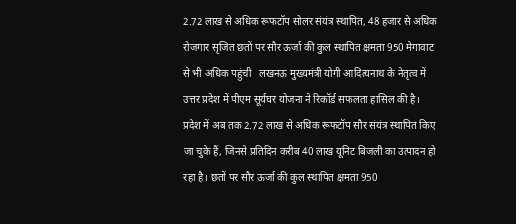2.72 लाख से अधिक रूफटॉप सोलर संयंत्र स्थापित, 48 हजार से अधिक रोजगार सृजित छतों पर सौर ऊर्जा की कुल स्थापित क्षमता 950 मेगावाट से भी अधिक पहुंची   लखनऊ मुख्यमंत्री योगी आदित्यनाथ के नेतृत्व में उत्तर प्रदेश में पीएम सूर्यघर योजना ने रिकॉर्ड सफलता हासिल की है। प्रदेश में अब तक 2.72 लाख से अधिक रूफटॉप सौर संयंत्र स्थापित किए जा चुके हैं, जिनसे प्रतिदिन करीब 40 लाख यूनिट बिजली का उत्पादन हो रहा है। छतों पर सौर ऊर्जा की कुल स्थापित क्षमता 950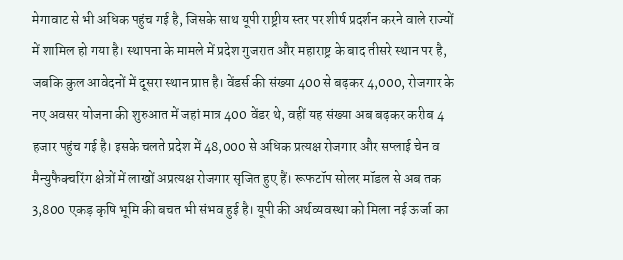मेगावाट से भी अधिक पहुंच गई है, जिसके साथ यूपी राष्ट्रीय स्तर पर शीर्ष प्रदर्शन करने वाले राज्यों में शामिल हो गया है। स्थापना के मामले में प्रदेश गुजरात और महाराष्ट्र के बाद तीसरे स्थान पर है, जबकि कुल आवेदनों में दूसरा स्थान प्राप्त है। वेंडर्स की संख्या 400 से बढ़कर 4,000, रोजगार के नए अवसर योजना की शुरुआत में जहां मात्र 400 वेंडर थे, वहीं यह संख्या अब बढ़कर करीब 4 हजार पहुंच गई है। इसके चलते प्रदेश में 48,000 से अधिक प्रत्यक्ष रोजगार और सप्लाई चेन व मैन्युफैक्चरिंग क्षेत्रों में लाखों अप्रत्यक्ष रोजगार सृजित हुए हैं। रूफटॉप सोलर मॉडल से अब तक 3,800 एकड़ कृषि भूमि की बचत भी संभव हुई है। यूपी की अर्थव्यवस्था को मिला नई ऊर्जा का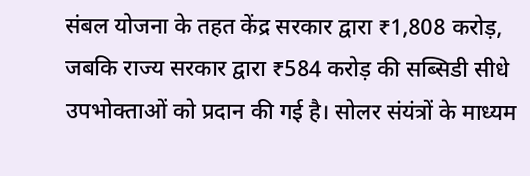संबल योजना के तहत केंद्र सरकार द्वारा ₹1,808 करोड़, जबकि राज्य सरकार द्वारा ₹584 करोड़ की सब्सिडी सीधे उपभोक्ताओं को प्रदान की गई है। सोलर संयंत्रों के माध्यम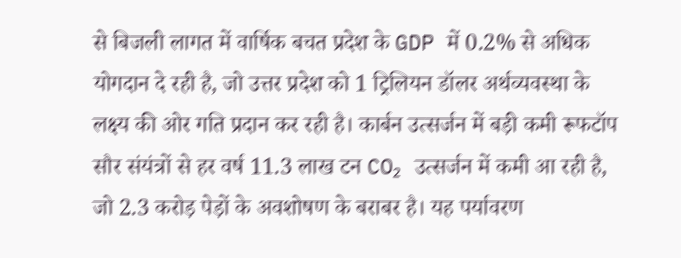से बिजली लागत में वार्षिक बचत प्रदेश के GDP में 0.2% से अधिक योगदान दे रही है, जो उत्तर प्रदेश को 1 ट्रिलियन डॉलर अर्थव्यवस्था के लक्ष्य की ओर गति प्रदान कर रही है। कार्बन उत्सर्जन में बड़ी कमी रूफटॉप सौर संयंत्रों से हर वर्ष 11.3 लाख टन CO₂ उत्सर्जन में कमी आ रही है, जो 2.3 करोड़ पेड़ों के अवशोषण के बराबर है। यह पर्यावरण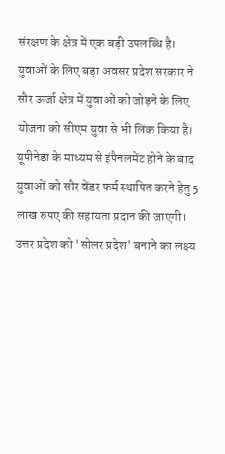संरक्षण के क्षेत्र में एक बड़ी उपलब्धि है। युवाओं के लिए बड़ा अवसर प्रदेश सरकार ने सौर ऊर्जा क्षेत्र में युवाओं को जोड़ने के लिए योजना को सीएम युवा से भी लिंक किया है। यूपीनेडा के माध्यम से इंपैनलमेंट होने के बाद युवाओं को सौर वेंडर फर्म स्थापित करने हेतु 5 लाख रुपए की सहायता प्रदान की जाएगी। उत्तर प्रदेश को 'सोलर प्रदेश' बनाने का लक्ष्य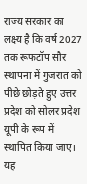राज्य सरकार का लक्ष्य है कि वर्ष 2027 तक रूफटॉप सौर स्थापना में गुजरात को पीछे छोड़ते हुए उत्तर प्रदेश को सोलर प्रदेश यूपी के रूप में स्थापित किया जाए। यह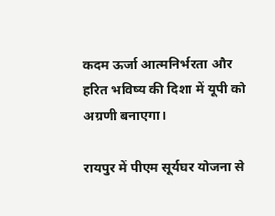कदम ऊर्जा आत्मनिर्भरता और हरित भविष्य की दिशा में यूपी को अग्रणी बनाएगा।

रायपुर में पीएम सूर्यघर योजना से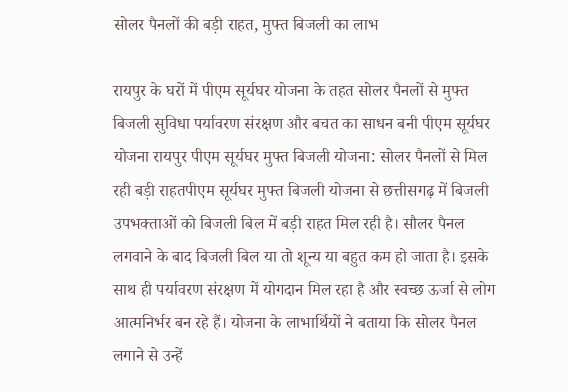सोलर पैनलों की बड़ी राहत, मुफ्त बिजली का लाभ

रायपुर के घरों में पीएम सूर्यघर योजना के तहत सोलर पैनलों से मुफ्त बिजली सुविधा पर्यावरण संरक्षण और बचत का साधन बनी पीएम सूर्यघर योजना रायपुर पीएम सूर्यघर मुफ्त बिजली योजना: सोलर पैनलों से मिल रही बड़ी राहतपीएम सूर्यघर मुफ्त बिजली योजना से छत्तीसगढ़ में बिजली उपभक्ताओं को बिजली बिल में बड़ी राहत मिल रही है। सौलर पैनल लगवाने के बाद बिजली बिल या तो शून्य या बहुत कम हो जाता है। इसके साथ ही पर्यावरण संरक्षण में योगदान मिल रहा है और स्वच्छ ऊर्जा से लोग आत्मनिर्भर बन रहे हैं। योजना के लाभार्थियों ने बताया कि सोलर पैनल लगाने से उन्हें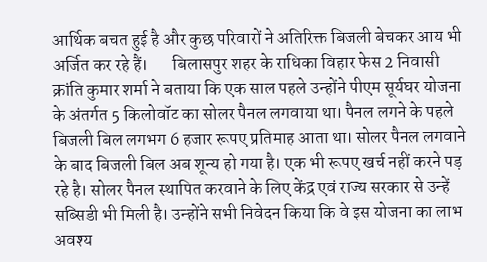आर्थिक बचत हुई है और कुछ परिवारों ने अतिरिक्त बिजली बेचकर आय भी अर्जित कर रहे हैं।       बिलासपुर शहर के राधिका विहार फेस 2 निवासी  क्रांति कुमार शर्मा ने बताया कि एक साल पहले उन्होंने पीएम सूर्यघर योजना के अंतर्गत 5 किलोवॉट का सोलर पैनल लगवाया था। पैनल लगने के पहले बिजली बिल लगभग 6 हजार रूपए प्रतिमाह आता था। सोलर पैनल लगवाने के बाद बिजली बिल अब शून्य हो गया है। एक भी रूपए खर्च नहीं करने पड़ रहे है। सोलर पैनल स्थापित करवाने के लिए केंद्र एवं राज्य सरकार से उन्हें सब्सिडी भी मिली है। उन्होंने सभी निवेदन किया कि वे इस योजना का लाभ अवश्य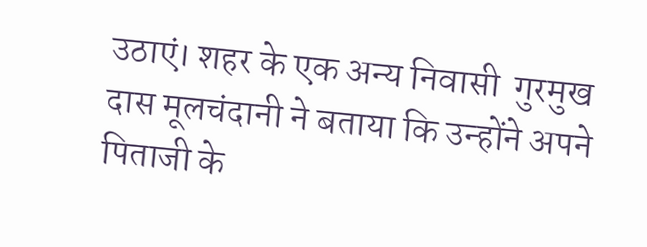उठाएं। शहर के एक अन्य निवासी  गुरमुख दास मूलचंदानी ने बताया कि उन्होंने अपने पिताजी के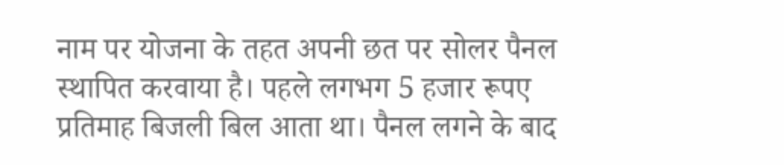नाम पर योजना के तहत अपनी छत पर सोलर पैनल स्थापित करवाया है। पहले लगभग 5 हजार रूपए प्रतिमाह बिजली बिल आता था। पैनल लगने के बाद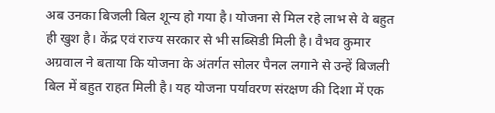अब उनका बिजली बिल शून्य हो गया है। योजना से मिल रहे लाभ से वे बहुत ही खुश है। केंद्र एवं राज्य सरकार से भी सब्सिडी मिली है। वैभव कुमार अग्रवाल ने बताया कि योजना के अंतर्गत सोलर पैनल लगाने से उन्हें बिजली बिल में बहुत राहत मिली है। यह योजना पर्यावरण संरक्षण की दिशा में एक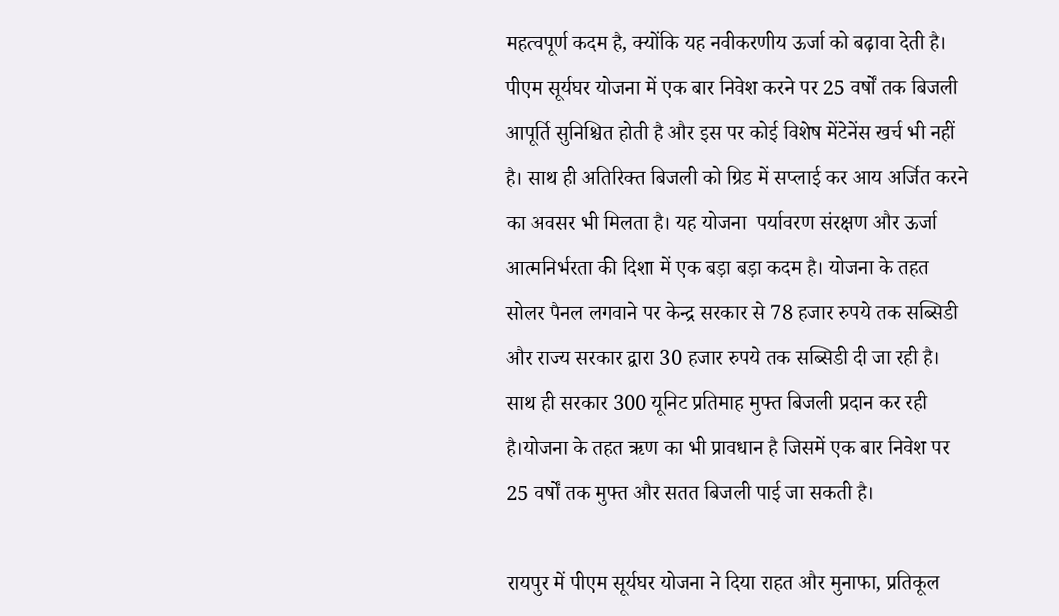महत्वपूर्ण कदम है, क्योंकि यह नवीकरणीय ऊर्जा को बढ़ावा देती है।      पीएम सूर्यघर योजना में एक बार निवेश करने पर 25 वर्षों तक बिजली आपूर्ति सुनिश्चित होती है और इस पर कोई विशेष मेंटेनेंस खर्च भी नहीं है। साथ ही अतिरिक्त बिजली को ग्रिड में सप्लाई कर आय अर्जित करने का अवसर भी मिलता है। यह योजना  पर्यावरण संरक्षण और ऊर्जा आत्मनिर्भरता की दिशा में एक बड़ा बड़ा कदम है। योजना के तहत सोलर पैनल लगवाने पर केन्द्र सरकार से 78 हजार रुपये तक सब्सिडी और राज्य सरकार द्वारा 30 हजार रुपये तक सब्सिडी दी जा रही है। साथ ही सरकार 300 यूनिट प्रतिमाह मुफ्त बिजली प्रदान कर रही है।योजना के तहत ऋण का भी प्रावधान है जिसमें एक बार निवेश पर 25 वर्षों तक मुफ्त और सतत बिजली पाई जा सकती है।

रायपुर में पीएम सूर्यघर योजना ने दिया राहत और मुनाफा, प्रतिकूल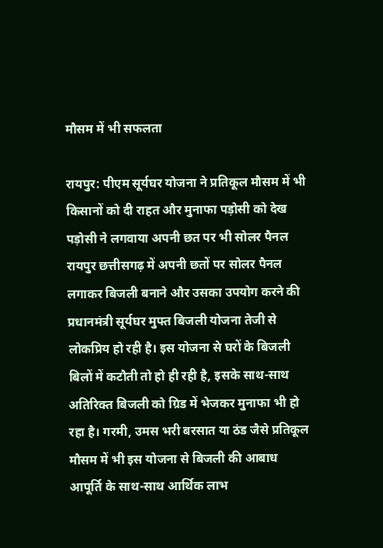मौसम में भी सफलता

रायपुर: पीएम सूर्यघर योजना ने प्रतिकूल मौसम में भी किसानों को दी राहत और मुनाफा पड़ोसी को देख पड़ोसी ने लगवाया अपनी छत पर भी सोलर पैनल रायपुर छत्तीसगढ़ में अपनी छतों पर सोलर पैनल लगाकर बिजली बनाने और उसका उपयोग करने की प्रधानमंत्री सूर्यघर मुफ्त बिजली योजना तेजी से लोकप्रिय हो रही है। इस योजना से घरों के बिजली बिलों में कटौती तो हो ही रही है, इसके साथ-साथ अतिरिक्त बिजली को ग्रिड में भेजकर मुनाफा भी हो रहा है। गरमी, उमस भरी बरसात या ठंड जैसे प्रतिकूल मौसम में भी इस योजना से बिजली की आबाध आपूर्ति के साथ-साथ आर्थिक लाभ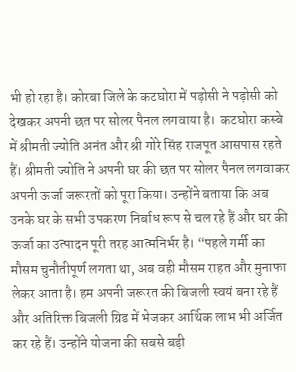भी हो रहा है। कोरबा जिले के कटघोरा में पड़ोसी ने पड़ोसी को देखकर अपनी छत पर सोलर पैनल लगवाया है।  कटघोरा कस्बे में श्रीमती ज्योति अनंत और श्री गोरे सिंह राजपूत आसपास रहते हैं। श्रीमती ज्योति ने अपनी घर की छत पर सोलर पैनल लगवाकर अपनी ऊर्जा जरूरतों को पूरा किया। उन्होंने बताया कि अब उनके घर के सभी उपकरण निर्बाध रूप से चल रहे हैं और घर की ऊर्जा का उत्पादन पूरी तरह आत्मनिर्भर है। “पहले गर्मी का मौसम चुनौतीपूर्ण लगता था, अब वही मौसम राहत और मुनाफा लेकर आता है। हम अपनी जरूरत की बिजली स्वयं बना रहे हैं और अतिरिक्त बिजली ग्रिड में भेजकर आर्थिक लाभ भी अर्जित कर रहे हैं। उन्होंने योजना की सबसे बड़ी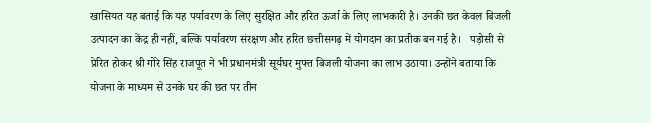खासियत यह बताई कि यह पर्यावरण के लिए सुरक्षित और हरित ऊर्जा के लिए लाभकारी है। उनकी छत केवल बिजली उत्पादन का केंद्र ही नहीं, बल्कि पर्यावरण संरक्षण और हरित छत्तीसगढ़ में योगदान का प्रतीक बन गई है।   पड़ोसी से प्रेरित होकर श्री गोरे सिंह राजपूत ने भी प्रधानमंत्री सूर्यघर मुफ्त बिजली योजना का लाभ उठाया। उन्होंने बताया कि योजना के माध्यम से उनके घर की छत पर तीन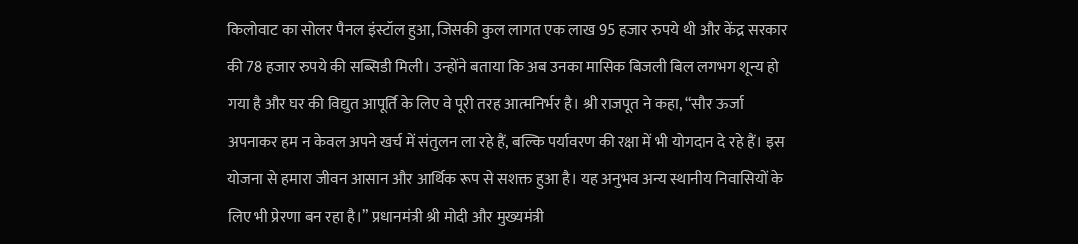किलोवाट का सोलर पैनल इंस्टॉल हुआ, जिसकी कुल लागत एक लाख 95 हजार रुपये थी और केंद्र सरकार की 78 हजार रुपये की सब्सिडी मिली। उन्होंने बताया कि अब उनका मासिक बिजली बिल लगभग शून्य हो गया है और घर की विद्युत आपूर्ति के लिए वे पूरी तरह आत्मनिर्भर है। श्री राजपूत ने कहा, “सौर ऊर्जा अपनाकर हम न केवल अपने खर्च में संतुलन ला रहे हैं, बल्कि पर्यावरण की रक्षा में भी योगदान दे रहे हैं। इस योजना से हमारा जीवन आसान और आर्थिक रूप से सशक्त हुआ है। यह अनुभव अन्य स्थानीय निवासियों के लिए भी प्रेरणा बन रहा है।” प्रधानमंत्री श्री मोदी और मुख्यमंत्री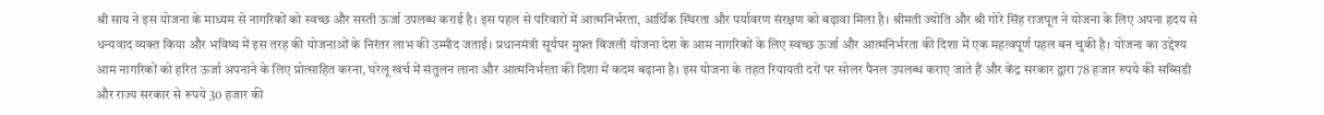श्री साय ने इस योजना के माध्यम से नागरिकों को स्वच्छ और सस्ती ऊर्जा उपलब्ध कराई है। इस पहल से परिवारों में आत्मनिर्भरता, आर्थिक स्थिरता और पर्यावरण संरक्षण को बढ़ावा मिला है। श्रीमती ज्योति और श्री गोरे सिंह राजपूत ने योजना के लिए अपना हृदय से धन्यवाद व्यक्त किया और भविष्य में इस तरह की योजनाओं के निरंतर लाभ की उम्मीद जताई। प्रधानमंत्री सूर्यघर मुफ्त बिजली योजना देश के आम नागरिकों के लिए स्वच्छ ऊर्जा और आत्मनिर्भरता की दिशा में एक महत्वपूर्ण पहल बन चुकी है। योजना का उद्देश्य आम नागरिकों को हरित ऊर्जा अपनाने के लिए प्रोत्साहित करना, घरेलू खर्च में संतुलन लाना और आत्मनिर्भरता की दिशा में कदम बढ़ाना है। इस योजना के तहत रियायती दरों पर सोलर पैनल उपलब्ध कराए जाते हैं और केंद्र सरकार द्वारा 78 हजार रुपये की सब्सिडी और राज्य सरकार से रूपये 30 हजार की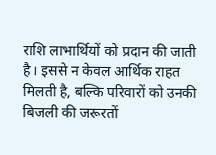राशि लाभार्थियों को प्रदान की जाती है। इससे न केवल आर्थिक राहत मिलती है, बल्कि परिवारों को उनकी बिजली की जरूरतों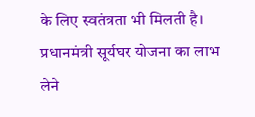के लिए स्वतंत्रता भी मिलती है। प्रधानमंत्री सूर्यघर योजना का लाभ लेने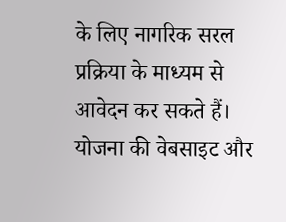के लिए नागरिक सरल प्रक्रिया के माध्यम से आवेदन कर सकते हैं। योजना की वेबसाइट और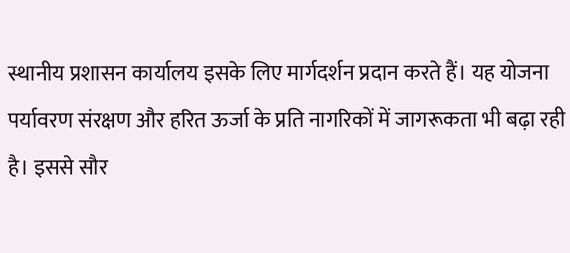स्थानीय प्रशासन कार्यालय इसके लिए मार्गदर्शन प्रदान करते हैं। यह योजना पर्यावरण संरक्षण और हरित ऊर्जा के प्रति नागरिकों में जागरूकता भी बढ़ा रही है। इससे सौर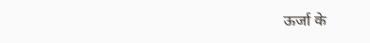ऊर्जा के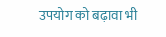उपयोग को बढ़ावा भी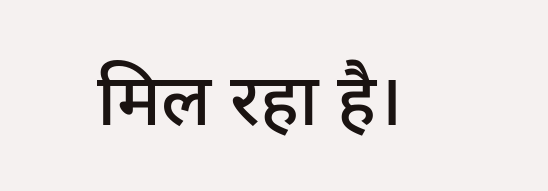मिल रहा है।